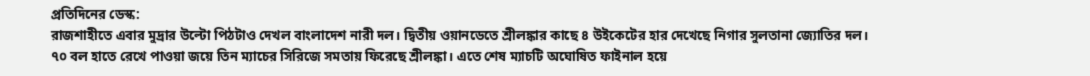প্রতিদিনের ডেস্ক:
রাজশাহীতে এবার মুদ্রার উল্টো পিঠটাও দেখল বাংলাদেশ নারী দল। দ্বিতীয় ওয়ানডেতে শ্রীলঙ্কার কাছে ৪ উইকেটের হার দেখেছে নিগার সুলতানা জ্যোতির দল। ৭০ বল হাতে রেখে পাওয়া জয়ে তিন ম্যাচের সিরিজে সমতায় ফিরেছে শ্রীলঙ্কা। এতে শেষ ম্যাচটি অঘোষিত ফাইনাল হয়ে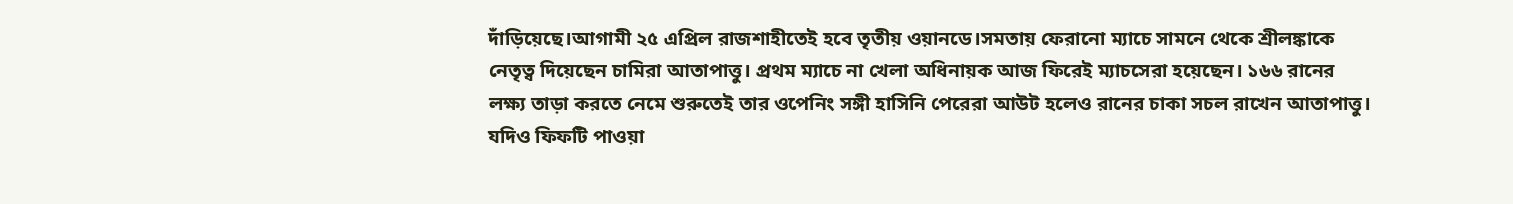দাঁড়িয়েছে।আগামী ২৫ এপ্রিল রাজশাহীতেই হবে তৃতীয় ওয়ানডে।সমতায় ফেরানো ম্যাচে সামনে থেকে শ্রীলঙ্কাকে নেতৃত্ব দিয়েছেন চামিরা আতাপাত্তু। প্রথম ম্যাচে না খেলা অধিনায়ক আজ ফিরেই ম্যাচসেরা হয়েছেন। ১৬৬ রানের লক্ষ্য তাড়া করতে নেমে শুরুতেই তার ওপেনিং সঙ্গী হাসিনি পেরেরা আউট হলেও রানের চাকা সচল রাখেন আতাপাত্তু। যদিও ফিফটি পাওয়া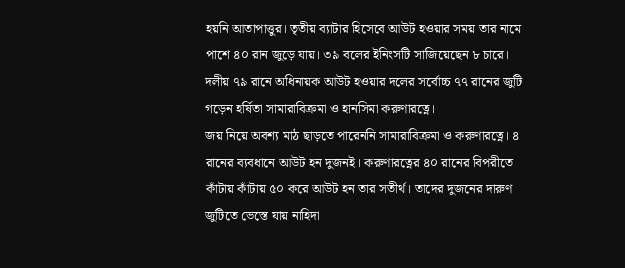হয়নি আতাপাত্তুর। তৃতীয় ব্যাটার হিসেবে আউট হওয়ার সময় তার নামে পাশে ৪০ রান জুড়ে যায়। ৩৯ বলের ইনিংসটি সাজিয়েছেন ৮ চারে। দলীয় ৭৯ রানে অধিনায়ক আউট হওয়ার দলের সর্বোচ্চ ৭৭ রানের জুটি গড়েন হর্ষিতা সামারাবিক্রমা ও হানসিমা করুণারত্নে।
জয় নিয়ে অবশ্য মাঠ ছাড়তে পারেননি সামারাবিক্রমা ও করুণারত্নে। ৪ রানের ব্যবধানে আউট হন দুজনই। করুণারত্নের ৪০ রানের বিপরীতে কাঁটায় কাঁটায় ৫০ করে আউট হন তার সতীর্থ। তাদের দুজনের দারুণ জুটিতে ভেস্তে যায় নাহিদা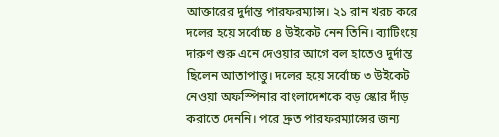আক্তারের দুর্দান্ত পারফরম্যান্স। ২১ রান খরচ করে দলের হয়ে সর্বোচ্চ ৪ উইকেট নেন তিনি। ব্যাটিংয়ে দারুণ শুরু এনে দেওয়ার আগে বল হাতেও দুর্দান্ত ছিলেন আতাপাত্তু। দলের হয়ে সর্বোচ্চ ৩ উইকেট নেওয়া অফস্পিনার বাংলাদেশকে বড় স্কোর দাঁড় করাতে দেননি। পরে দ্রুত পারফরম্যান্সের জন্য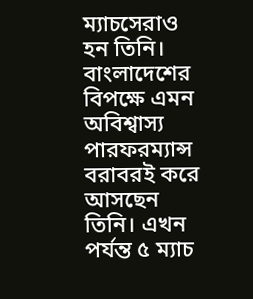ম্যাচসেরাও হন তিনি। বাংলাদেশের বিপক্ষে এমন অবিশ্বাস্য পারফরম্যান্স বরাবরই করে আসছেন তিনি। এখন পর্যন্ত ৫ ম্যাচ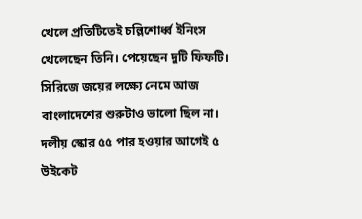খেলে প্রতিটিতেই চল্লিশোর্ধ্ব ইনিংস খেলেছেন তিনি। পেয়েছেন দুটি ফিফটি।
সিরিজে জয়ের লক্ষ্যে নেমে আজ বাংলাদেশের শুরুটাও ভালো ছিল না। দলীয় স্কোর ৫৫ পার হওয়ার আগেই ৫ উইকেট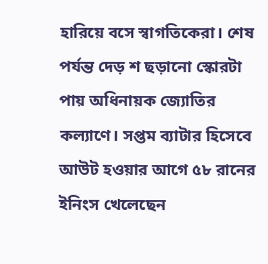হারিয়ে বসে স্বাগতিকেরা। শেষ পর্যন্ত দেড় শ ছড়ানো স্কোরটা পায় অধিনায়ক জ্যোতির কল্যাণে। সপ্তম ব্যাটার হিসেবে আউট হওয়ার আগে ৫৮ রানের ইনিংস খেলেছেন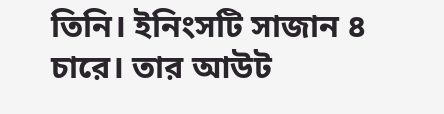তিনি। ইনিংসটি সাজান ৪ চারে। তার আউট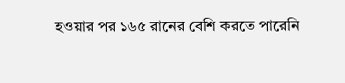হওয়ার পর ১৬৫ রানের বেশি করতে পারেনি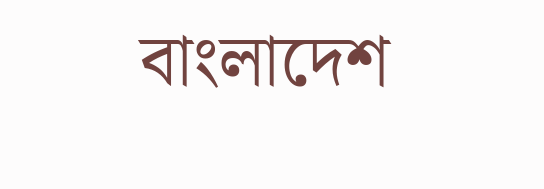বাংলাদেশ